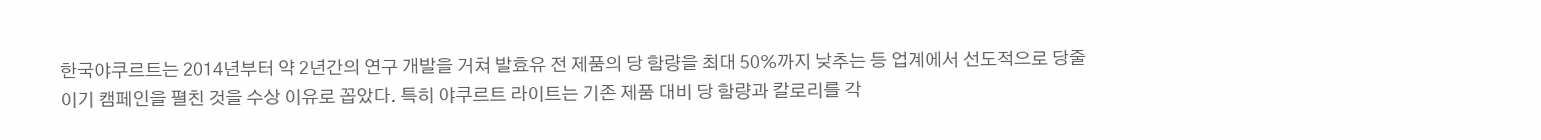한국야쿠르트는 2014년부터 약 2년간의 연구 개발을 거쳐 발효유 전 제품의 당 함량을 최대 50%까지 낮추는 등 업계에서 선도적으로 당줄이기 캠페인을 펼친 것을 수상 이유로 꼽았다. 특히 야쿠르트 라이트는 기존 제품 대비 당 함량과 칼로리를 각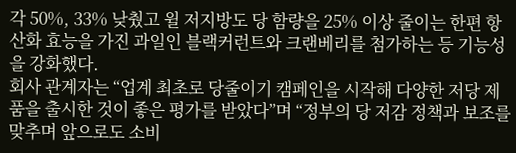각 50%, 33% 낮췄고 윌 저지방도 당 함량을 25% 이상 줄이는 한편 항산화 효능을 가진 과일인 블랙커런트와 크랜베리를 첨가하는 등 기능성을 강화했다.
회사 관계자는 “업계 최초로 당줄이기 캠페인을 시작해 다양한 저당 제품을 출시한 것이 좋은 평가를 받았다”며 “정부의 당 저감 정책과 보조를 맞추며 앞으로도 소비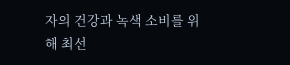자의 건강과 녹색 소비를 위해 최선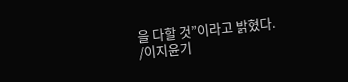을 다할 것”이라고 밝혔다.
/이지윤기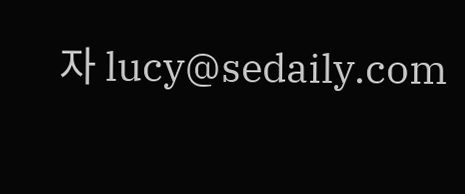자 lucy@sedaily.com